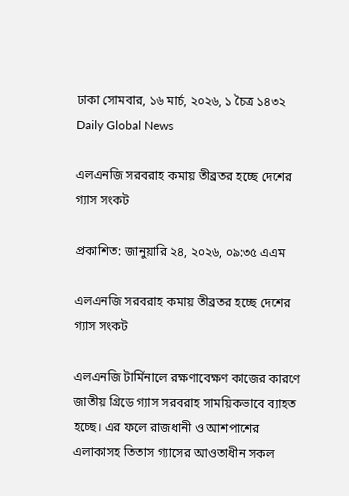ঢাকা সোমবার, ১৬ মার্চ, ২০২৬, ১ চৈত্র ১৪৩২
Daily Global News

এলএনজি সরবরাহ কমায় তীব্রতর হচ্ছে দেশের গ্যাস সংকট

প্রকাশিত: জানুয়ারি ২৪, ২০২৬, ০৯:৩৫ এএম

এলএনজি সরবরাহ কমায় তীব্রতর হচ্ছে দেশের গ্যাস সংকট

এলএনজি টার্মিনালে রক্ষণাবেক্ষণ কাজের কারণে জাতীয় গ্রিডে গ্যাস সরবরাহ সাময়িকভাবে ব্যাহত হচ্ছে। এর ফলে রাজধানী ও আশপাশের এলাকাসহ তিতাস গ্যাসের আওতাধীন সকল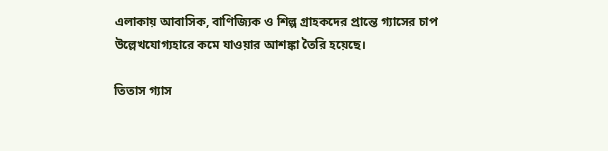এলাকায় আবাসিক, বাণিজ্যিক ও শিল্প গ্রাহকদের প্রান্তে গ্যাসের চাপ উল্লেখযোগ্যহারে কমে যাওয়ার আশঙ্কা তৈরি হয়েছে।

তিতাস গ্যাস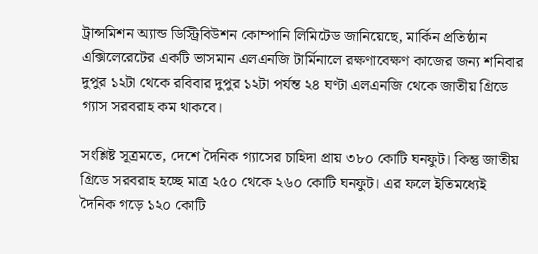ট্রান্সমিশন অ্যান্ড ডিস্ট্রিবিউশন কোম্পানি লিমিটেড জানিয়েছে, মার্কিন প্রতিষ্ঠান এক্সিলেরেটের একটি ভাসমান এলএনজি টার্মিনালে রক্ষণাবেক্ষণ কাজের জন্য শনিবার দুপুর ১২টা থেকে রবিবার দুপুর ১২টা পর্যন্ত ২৪ ঘণ্টা এলএনজি থেকে জাতীয় গ্রিডে গ্যাস সরবরাহ কম থাকবে।

সংশ্লিষ্ট সূত্রমতে, দেশে দৈনিক গ্যাসের চাহিদা প্রায় ৩৮০ কোটি ঘনফুট। কিন্তু জাতীয় গ্রিডে সরবরাহ হচ্ছে মাত্র ২৫০ থেকে ২৬০ কোটি ঘনফুট। এর ফলে ইতিমধ্যেই দৈনিক গড়ে ১২০ কোটি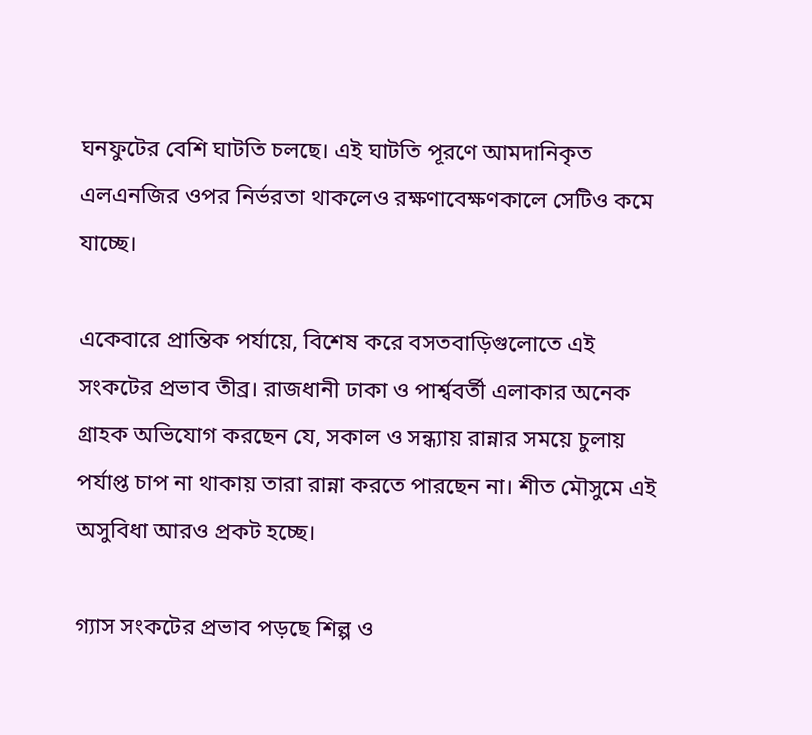ঘনফুটের বেশি ঘাটতি চলছে। এই ঘাটতি পূরণে আমদানিকৃত এলএনজির ওপর নির্ভরতা থাকলেও রক্ষণাবেক্ষণকালে সেটিও কমে যাচ্ছে।

একেবারে প্রান্তিক পর্যায়ে, বিশেষ করে বসতবাড়িগুলোতে এই সংকটের প্রভাব তীব্র। রাজধানী ঢাকা ও পার্শ্ববর্তী এলাকার অনেক গ্রাহক অভিযোগ করছেন যে, সকাল ও সন্ধ্যায় রান্নার সময়ে চুলায় পর্যাপ্ত চাপ না থাকায় তারা রান্না করতে পারছেন না। শীত মৌসুমে এই অসুবিধা আরও প্রকট হচ্ছে।

গ্যাস সংকটের প্রভাব পড়ছে শিল্প ও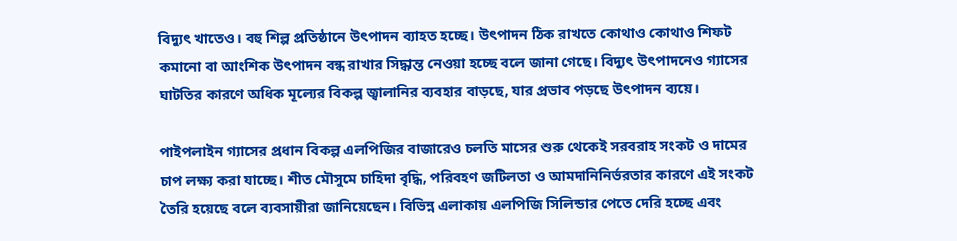বিদ্যুৎ খাতেও। বহু শিল্প প্রতিষ্ঠানে উৎপাদন ব্যাহত হচ্ছে। উৎপাদন ঠিক রাখতে কোথাও কোথাও শিফট কমানো বা আংশিক উৎপাদন বন্ধ রাখার সিদ্ধান্ত নেওয়া হচ্ছে বলে জানা গেছে। বিদ্যুৎ উৎপাদনেও গ্যাসের ঘাটতির কারণে অধিক মূল্যের বিকল্প জ্বালানির ব্যবহার বাড়ছে, যার প্রভাব পড়ছে উৎপাদন ব্যয়ে।

পাইপলাইন গ্যাসের প্রধান বিকল্প এলপিজির বাজারেও চলতি মাসের শুরু থেকেই সরবরাহ সংকট ও দামের চাপ লক্ষ্য করা যাচ্ছে। শীত মৌসুমে চাহিদা বৃদ্ধি, পরিবহণ জটিলতা ও আমদানিনির্ভরতার কারণে এই সংকট তৈরি হয়েছে বলে ব্যবসায়ীরা জানিয়েছেন। বিভিন্ন এলাকায় এলপিজি সিলিন্ডার পেতে দেরি হচ্ছে এবং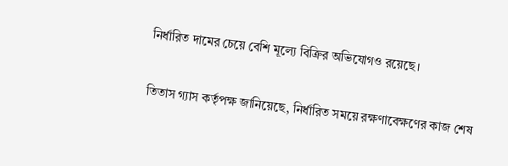নির্ধারিত দামের চেয়ে বেশি মূল্যে বিক্রির অভিযোগও রয়েছে।

তিতাস গ্যাস কর্তৃপক্ষ জানিয়েছে, নির্ধারিত সময়ে রক্ষণাবেক্ষণের কাজ শেষ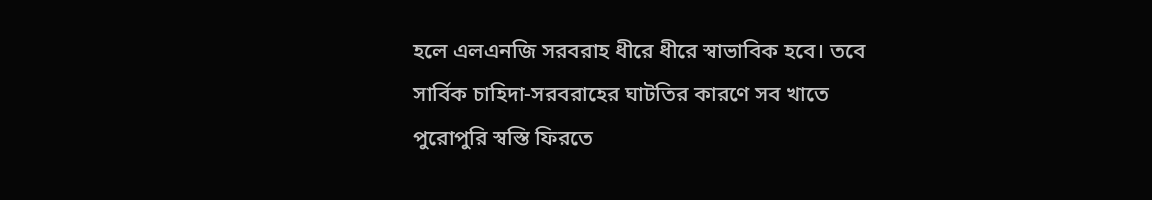হলে এলএনজি সরবরাহ ধীরে ধীরে স্বাভাবিক হবে। তবে সার্বিক চাহিদা-সরবরাহের ঘাটতির কারণে সব খাতে পুরোপুরি স্বস্তি ফিরতে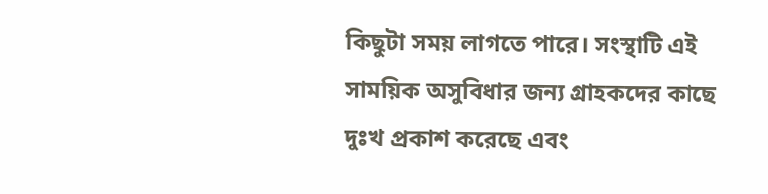কিছুটা সময় লাগতে পারে। সংস্থাটি এই সাময়িক অসুবিধার জন্য গ্রাহকদের কাছে দুঃখ প্রকাশ করেছে এবং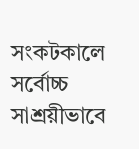সংকটকালে সর্বোচ্চ সাশ্রয়ীভাবে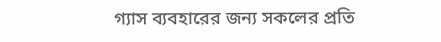গ্যাস ব্যবহারের জন্য সকলের প্রতি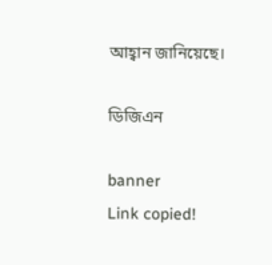আহ্বান জানিয়েছে।

ডিজিএন

banner
Link copied!